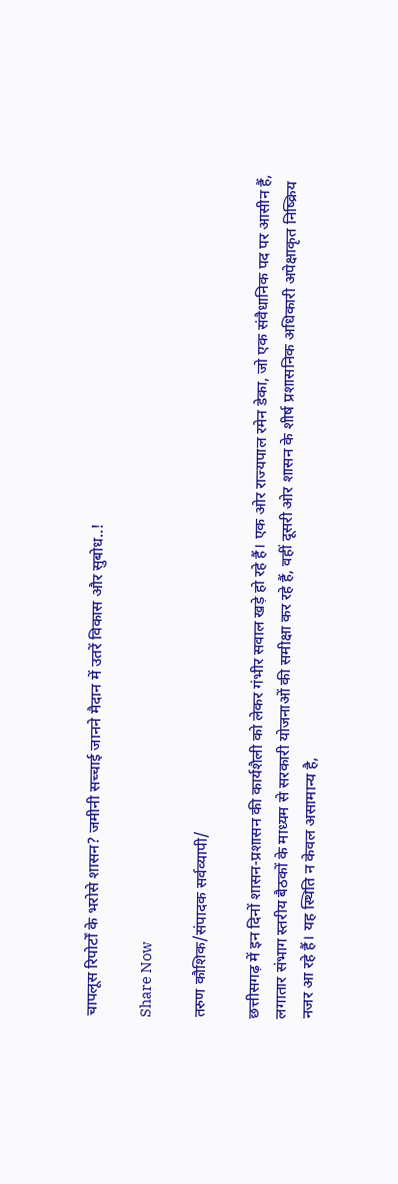चापलूस रिपोर्टों के भरोसे शासन? जमीनी सच्चाई जानने मैदान में उतरें विकास और सुबोध..!

Share Now

तरुण कौशिक/संपादक सर्वव्यापी/

छत्तीसगढ़ में इन दिनों शासन-प्रशासन की कार्यशैली को लेकर गंभीर सवाल खड़े हो रहे हैं। एक ओर राज्यपाल रमेन डेका, जो एक संवैधानिक पद पर आसीन हैं, लगातार संभाग स्तरीय बैठकों के माध्यम से सरकारी योजनाओं की समीक्षा कर रहे हैं, वहीं दूसरी ओर शासन के शीर्ष प्रशासनिक अधिकारी अपेक्षाकृत निष्क्रिय नजर आ रहे हैं। यह स्थिति न केवल असामान्य है,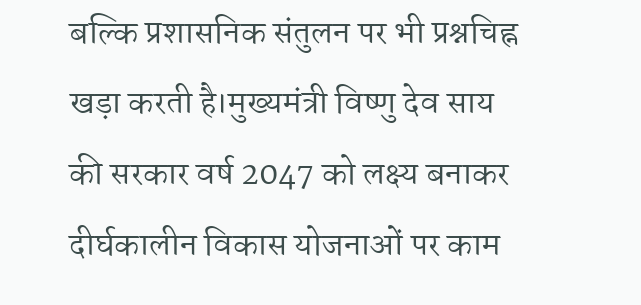बल्कि प्रशासनिक संतुलन पर भी प्रश्नचिह्न खड़ा करती है।मुख्यमंत्री विष्णु देव साय की सरकार वर्ष 2047 को लक्ष्य बनाकर दीर्घकालीन विकास योजनाओं पर काम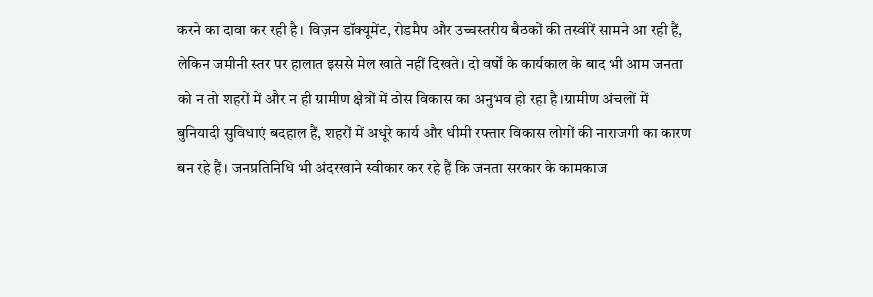करने का दावा कर रही है। विज़न डॉक्यूमेंट, रोडमैप और उच्चस्तरीय बैठकों की तस्वीरें सामने आ रही हैं, लेकिन जमीनी स्तर पर हालात इससे मेल खाते नहीं दिखते। दो वर्षों के कार्यकाल के बाद भी आम जनता को न तो शहरों में और न ही ग्रामीण क्षेत्रों में ठोस विकास का अनुभव हो रहा है।ग्रामीण अंचलों में बुनियादी सुविधाएं बदहाल हैं, शहरों में अधूरे कार्य और धीमी रफ्तार विकास लोगों की नाराजगी का कारण बन रहे हैं। जनप्रतिनिधि भी अंदरखाने स्वीकार कर रहे हैं कि जनता सरकार के कामकाज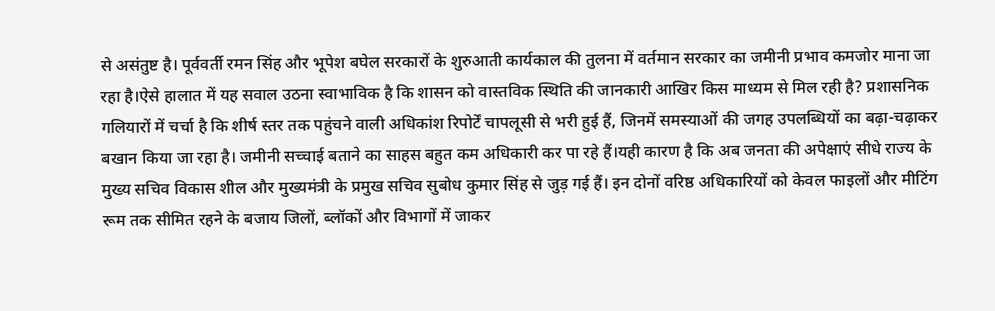से असंतुष्ट है। पूर्ववर्ती रमन सिंह और भूपेश बघेल सरकारों के शुरुआती कार्यकाल की तुलना में वर्तमान सरकार का जमीनी प्रभाव कमजोर माना जा रहा है।ऐसे हालात में यह सवाल उठना स्वाभाविक है कि शासन को वास्तविक स्थिति की जानकारी आखिर किस माध्यम से मिल रही है? प्रशासनिक गलियारों में चर्चा है कि शीर्ष स्तर तक पहुंचने वाली अधिकांश रिपोर्टें चापलूसी से भरी हुई हैं, जिनमें समस्याओं की जगह उपलब्धियों का बढ़ा-चढ़ाकर बखान किया जा रहा है। जमीनी सच्चाई बताने का साहस बहुत कम अधिकारी कर पा रहे हैं।यही कारण है कि अब जनता की अपेक्षाएं सीधे राज्य के मुख्य सचिव विकास शील और मुख्यमंत्री के प्रमुख सचिव सुबोध कुमार सिंह से जुड़ गई हैं। इन दोनों वरिष्ठ अधिकारियों को केवल फाइलों और मीटिंग रूम तक सीमित रहने के बजाय जिलों, ब्लॉकों और विभागों में जाकर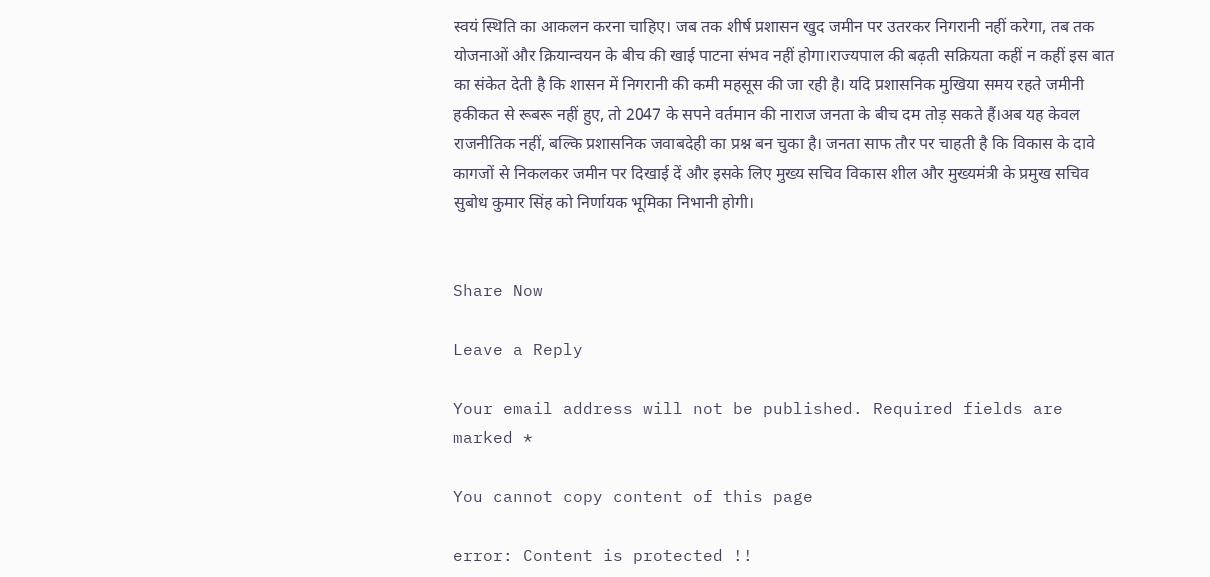स्वयं स्थिति का आकलन करना चाहिए। जब तक शीर्ष प्रशासन खुद जमीन पर उतरकर निगरानी नहीं करेगा, तब तक योजनाओं और क्रियान्वयन के बीच की खाई पाटना संभव नहीं होगा।राज्यपाल की बढ़ती सक्रियता कहीं न कहीं इस बात का संकेत देती है कि शासन में निगरानी की कमी महसूस की जा रही है। यदि प्रशासनिक मुखिया समय रहते जमीनी हकीकत से रूबरू नहीं हुए, तो 2047 के सपने वर्तमान की नाराज जनता के बीच दम तोड़ सकते हैं।अब यह केवल राजनीतिक नहीं, बल्कि प्रशासनिक जवाबदेही का प्रश्न बन चुका है। जनता साफ तौर पर चाहती है कि विकास के दावे कागजों से निकलकर जमीन पर दिखाई दें और इसके लिए मुख्य सचिव विकास शील और मुख्यमंत्री के प्रमुख सचिव सुबोध कुमार सिंह को निर्णायक भूमिका निभानी होगी।


Share Now

Leave a Reply

Your email address will not be published. Required fields are marked *

You cannot copy content of this page

error: Content is protected !!